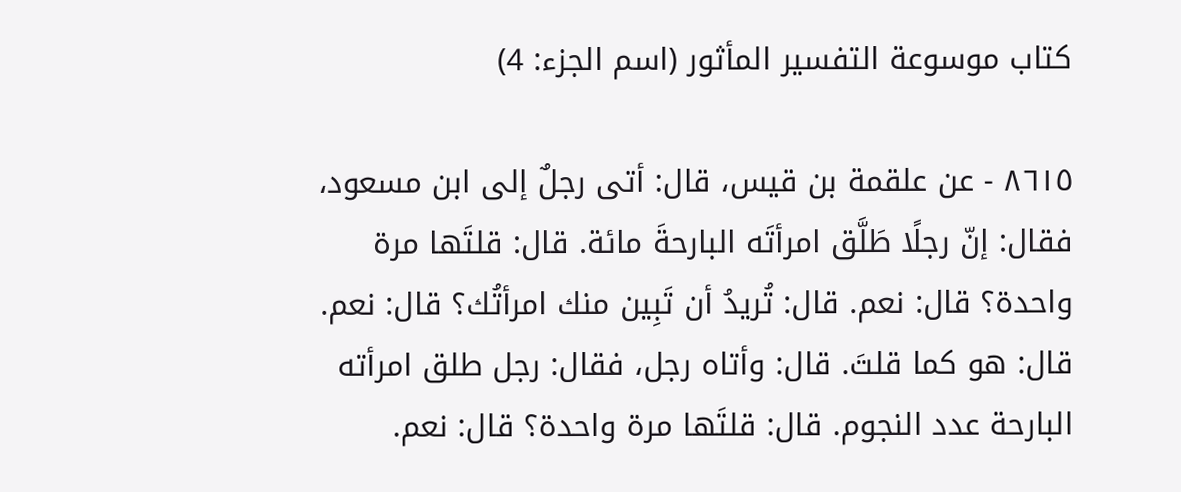كتاب موسوعة التفسير المأثور (اسم الجزء: 4)

٨٦١٥ - عن علقمة بن قيس، قال: أتى رجلٌ إلى ابن مسعود، فقال: إنّ رجلًا طَلَّق امرأتَه البارحةَ مائة. قال: قلتَها مرة واحدة؟ قال: نعم. قال: تُريدُ أن تَبِين منك امرأتُك؟ قال: نعم. قال: هو كما قلتَ. قال: وأتاه رجل، فقال: رجل طلق امرأته البارحة عدد النجوم. قال: قلتَها مرة واحدة؟ قال: نعم.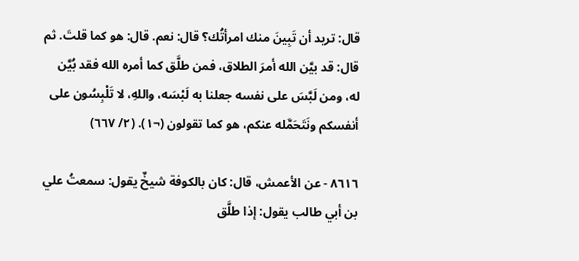قال: تريد أن تَبِينَ منك امرأتُك؟ قال: نعم. قال: هو كما قلتَ. ثم قال: قد بيَّن الله أمرَ الطلاق، فمن طلَّق كما أمره الله فقد بُيَّن له، ومن لَبَّسَ على نفسه جعلنا به لَبْسَه، واللهِ، لا تَلْبِسُون على أنفسكم ونَتَحَمَّله عنكم، هو كما تقولون (¬١). (٢/ ٦٦٧)

٨٦١٦ - عن الأعمش، قال: كان بالكوفة شيخٌ يقول: سمعتُ علي بن أبي طالب يقول: إذا طلَّق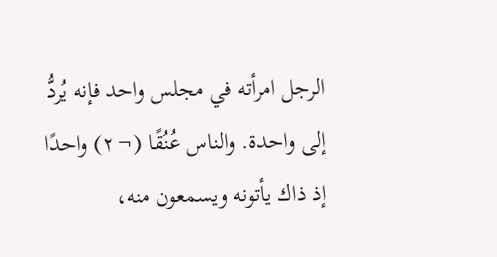الرجل امرأته في مجلس واحد فإنه يُردُّ إلى واحدة. والناس عُنُقًا (¬٢) واحدًا إذ ذاك يأتونه ويسمعون منه،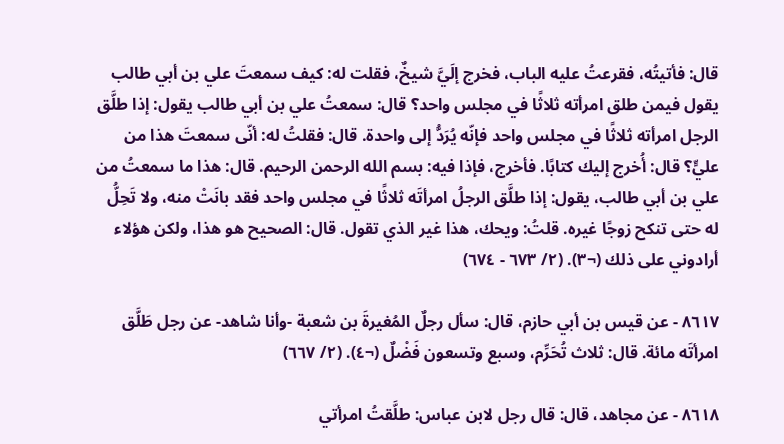قال: فأتيتُه، فقرعتُ عليه الباب، فخرج إلَيَّ شيخٌ، فقلت له: كيف سمعتَ علي بن أبي طالب يقول فيمن طلق امرأته ثلاثًا في مجلس واحد؟ قال: سمعتُ علي بن أبي طالب يقول: إذا طلَّق الرجل امرأته ثلاثًا في مجلس واحد فإنّه يُرَدُّ إلى واحدة. قال: فقلتُ له: أنّى سمعتَ هذا من عليٍّ؟ قال: أُخرج إليك كتابًا. فأخرج، فإذا فيه: بسم الله الرحمن الرحيم. قال: هذا ما سمعتُ من علي بن أبي طالب، يقول: إذا طلَّق الرجلُ امرأتَه ثلاثًا في مجلس واحد فقد بانَتْ منه، ولا تَحِلُّ له حتى تنكح زوجًا غيره. قلتُ: ويحك، هذا غير الذي تقول. قال: الصحيح هو هذا، ولكن هؤلاء أرادوني على ذلك (¬٣). (٢/ ٦٧٣ - ٦٧٤)

٨٦١٧ - عن قيس بن أبي حازم، قال: سأل رجلٌ المُغيرةَ بن شعبة -وأنا شاهد- عن رجل طَلَّق امرأتَه مائة. قال: ثلاث تُحَرِّم، وسبع وتسعون فَضْلٌ (¬٤). (٢/ ٦٦٧)

٨٦١٨ - عن مجاهد، قال: قال رجل لابن عباس: طلَّقتُ امرأتي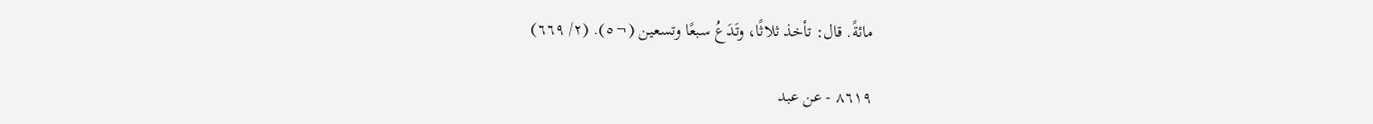مائةً. قال: تأخذ ثلاثًا، وتَدَعُ سبعًا وتسعين (¬٥). (٢/ ٦٦٩)

٨٦١٩ - عن عبد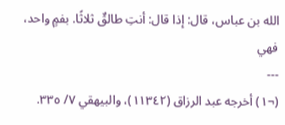الله بن عباس، قال: إذا قال: أنتِ طالقٌ ثلاثًا. بفمٍ واحد، فهي
---
(¬١) أخرجه عبد الرزاق (١١٣٤٢)، والبيهقي ٧/ ٣٣٥.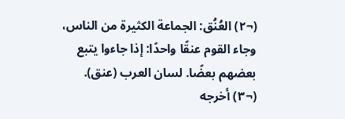(¬٢) العُنُق: الجماعة الكثيرة من الناس، وجاء القوم عنقًا واحدًا: إذا جاءوا يتبع بعضهم بعضًا. لسان العرب (عنق).
(¬٣) أخرجه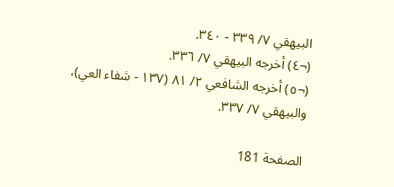البيهقي ٧/ ٣٣٩ - ٣٤٠.
(¬٤) أخرجه البيهقي ٧/ ٣٣٦.
(¬٥) أخرجه الشافعي ٢/ ٨١ (١٣٧ - شفاء العي)، والبيهقي ٧/ ٣٣٧.

الصفحة 181